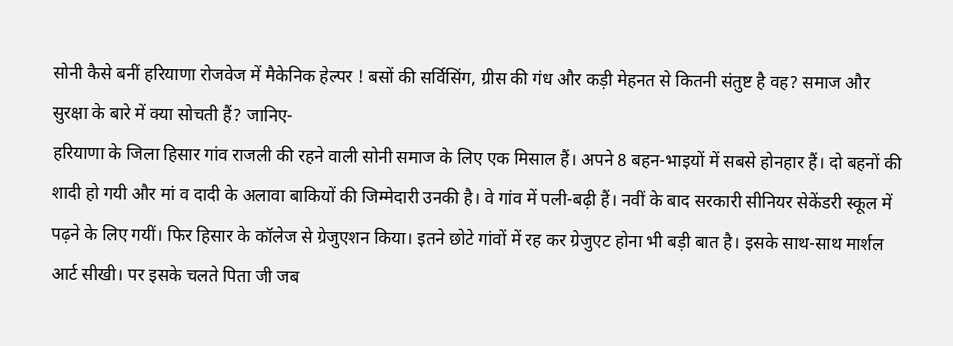सोनी कैसे बनीं हरियाणा रोजवेज में मैकेनिक हेल्पर ! बसों की सर्विसिंग, ग्रीस की गंध और कड़ी मेहनत से कितनी संतुष्ट है वह? समाज और सुरक्षा के बारे में क्या सोचती हैं? जानिए-
हरियाणा के जिला हिसार गांव राजली की रहने वाली सोनी समाज के लिए एक मिसाल हैं। अपने 8 बहन-भाइयों में सबसे होनहार हैं। दो बहनों की शादी हो गयी और मां व दादी के अलावा बाकियों की जिम्मेदारी उनकी है। वे गांव में पली-बढ़ी हैं। नवीं के बाद सरकारी सीनियर सेकेंडरी स्कूल में पढ़ने के लिए गयीं। फिर हिसार के कॉलेज से ग्रेजुएशन किया। इतने छोटे गांवों में रह कर ग्रेजुएट होना भी बड़ी बात है। इसके साथ-साथ मार्शल आर्ट सीखी। पर इसके चलते पिता जी जब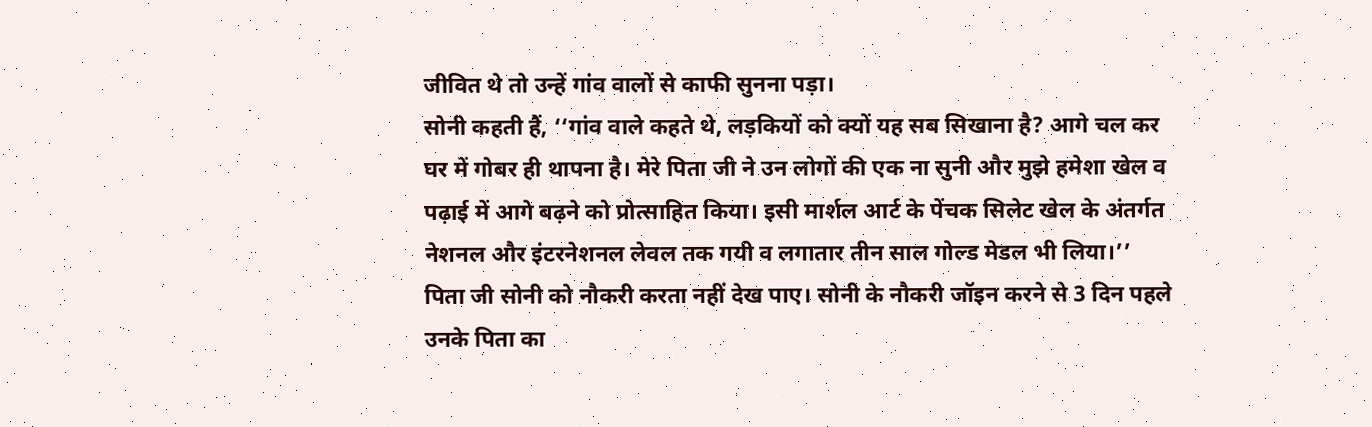जीवित थे तो उन्हें गांव वालों से काफी सुनना पड़ा।
सोनी कहती हैं, ‘‘गांव वाले कहते थे, लड़कियों को क्यों यह सब सिखाना है? आगे चल कर घर में गोबर ही थापना है। मेरे पिता जी ने उन लोगों की एक ना सुनी और मुझे हमेशा खेल व पढ़ाई में आगे बढ़ने को प्रोत्साहित किया। इसी मार्शल आर्ट के पेंचक सिलेट खेल के अंतर्गत नेशनल और इंटरनेशनल लेवल तक गयी व लगातार तीन साल गोल्ड मेडल भी लिया।’’
पिता जी सोनी को नौकरी करता नहीं देख पाए। सोनी के नौकरी जॉइन करने से 3 दिन पहले उनके पिता का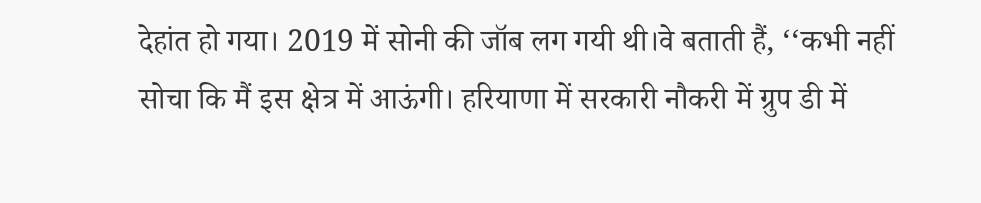देहांत हो गया। 2019 में सोनी की जॉब लग गयी थी।वे बताती हैं, ‘‘कभी नहीं सोचा कि मैं इस क्षेत्र में आऊंगी। हरियाणा में सरकारी नौकरी में ग्रुप डी में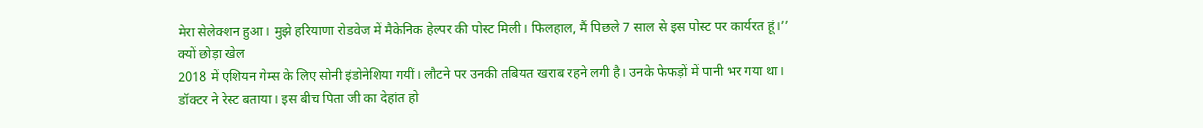मेरा सेलेक्शन हुआ। मुझे हरियाणा रोडवेज में मैकेनिक हेल्पर की पोस्ट मिली। फिलहाल, मैं पिछले 7 साल से इस पोस्ट पर कार्यरत हूं।’’
क्यों छोड़ा खेल
2018 में एशियन गेम्स के लिए सोनी इंडोनेशिया गयीं। लौटने पर उनकी तबियत खराब रहने लगी है। उनके फेफड़ों में पानी भर गया था। डॉक्टर ने रेस्ट बताया। इस बीच पिता जी का देहांत हो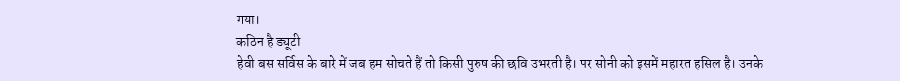गया।
कठिन है ड्यूटी
हेवी बस सर्विस के बारे में जब हम सोचते हैं तो किसी पुरुष की छवि उभरती है। पर सोनी को इसमें महारत हसिल है। उनके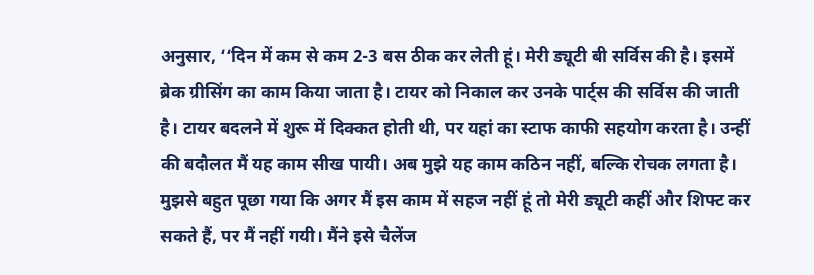अनुसार, ‘‘दिन में कम से कम 2-3 बस ठीक कर लेती हूं। मेरी ड्यूटी बी सर्विस की है। इसमें ब्रेक ग्रीसिंग का काम किया जाता है। टायर को निकाल कर उनके पार्ट्स की सर्विस की जाती है। टायर बदलने में शुरू में दिक्कत होती थी, पर यहां का स्टाफ काफी सहयोग करता है। उन्हीं की बदौलत मैं यह काम सीख पायी। अब मुझे यह काम कठिन नहीं, बल्कि रोचक लगता है। मुझसे बहुत पूछा गया कि अगर मैं इस काम में सहज नहीं हूं तो मेरी ड्यूटी कहीं और शिफ्ट कर सकते हैं, पर मैं नहीं गयी। मैंने इसे चैलेंज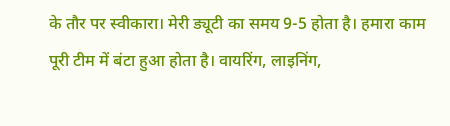के तौर पर स्वीकारा। मेरी ड्यूटी का समय 9-5 होता है। हमारा काम पूरी टीम में बंटा हुआ होता है। वायरिंग, लाइनिंग,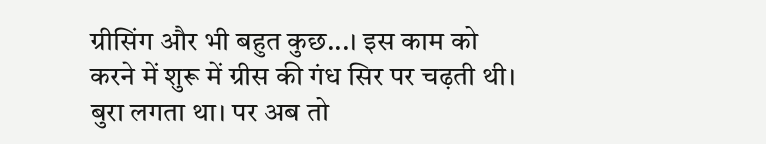ग्रीसिंग और भी बहुत कुछ...। इस काम को करने में शुरू में ग्रीस की गंध सिर पर चढ़ती थी। बुरा लगता था। पर अब तो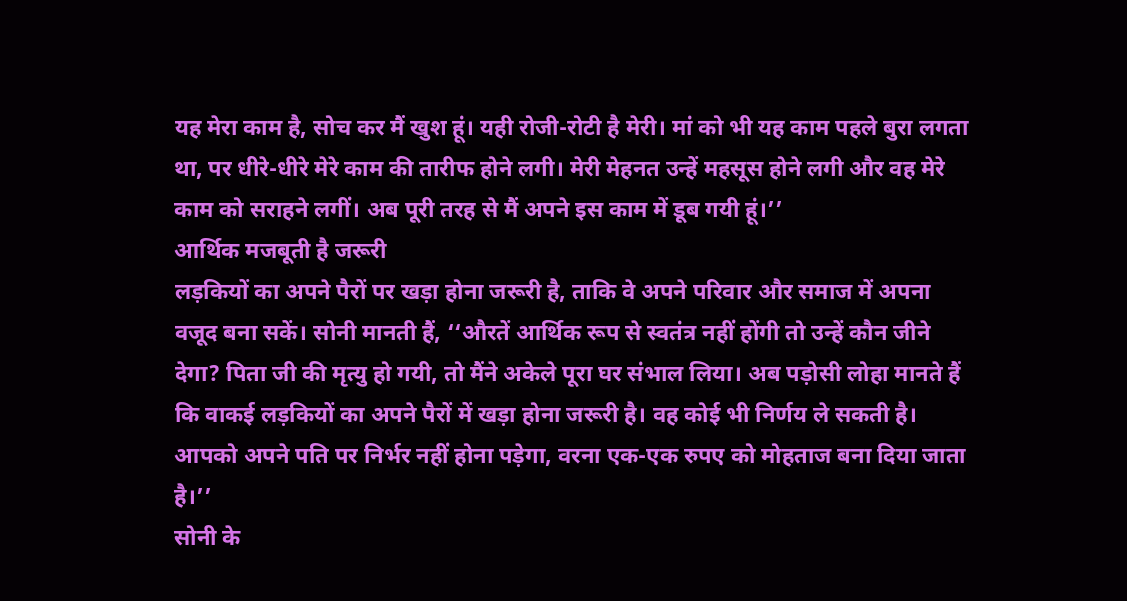यह मेरा काम है, सोच कर मैं खुश हूं। यही रोजी-रोटी है मेरी। मां को भी यह काम पहले बुरा लगता था, पर धीरे-धीरे मेरे काम की तारीफ होने लगी। मेरी मेहनत उन्हें महसूस होने लगी और वह मेरे काम को सराहने लगीं। अब पूरी तरह से मैं अपने इस काम में डूब गयी हूं।’’
आर्थिक मजबूती है जरूरी
लड़कियों का अपने पैरों पर खड़ा होना जरूरी है, ताकि वे अपने परिवार और समाज में अपना वजूद बना सकें। सोनी मानती हैं, ‘‘औरतें आर्थिक रूप से स्वतंत्र नहीं होंगी तो उन्हें कौन जीने देगा? पिता जी की मृत्यु हो गयी, तो मैंने अकेले पूरा घर संभाल लिया। अब पड़ोसी लोहा मानते हैं कि वाकई लड़कियों का अपने पैरों में खड़ा होना जरूरी है। वह कोई भी निर्णय ले सकती है। आपको अपने पति पर निर्भर नहीं होना पड़ेगा, वरना एक-एक रुपए को मोहताज बना दिया जाता है।’’
सोनी के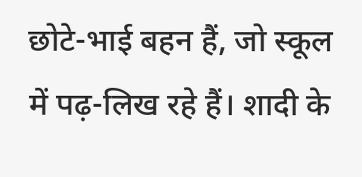छोटे-भाई बहन हैं, जो स्कूल में पढ़-लिख रहे हैं। शादी के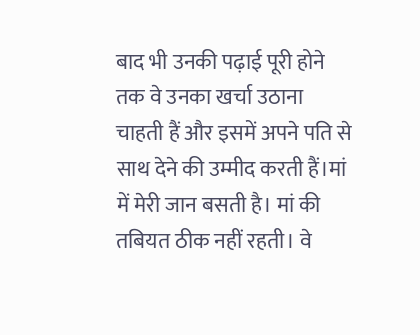बाद भी उनकी पढ़ाई पूरी होने तक वे उनका खर्चा उठाना चाहती हैं और इसमें अपने पति से साथ देने की उम्मीद करती हैं।मां में मेरी जान बसती है। मां की तबियत ठीक नहीं रहती। वे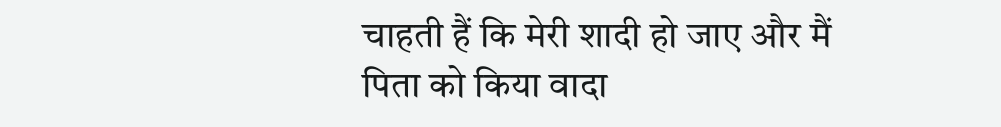चाहती हैं कि मेरी शादी हो जाए और मैं पिता को किया वादा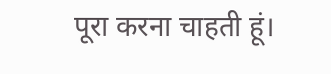पूरा करना चाहती हूं।